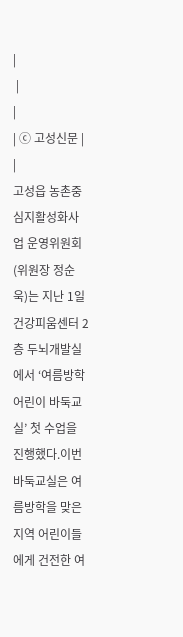|
 |
|
| ⓒ 고성신문 |
|
고성읍 농촌중심지활성화사업 운영위원회(위원장 정순욱)는 지난 1일 건강피움센터 2층 두뇌개발실에서 ‘여름방학 어린이 바둑교실’ 첫 수업을 진행했다.이번 바둑교실은 여름방학을 맞은 지역 어린이들에게 건전한 여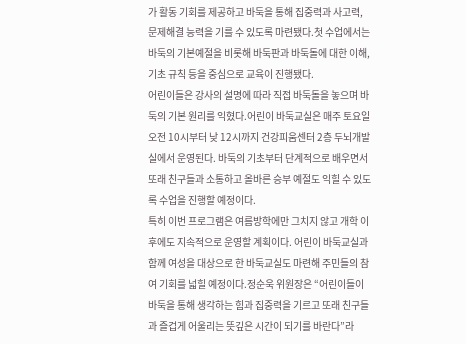가 활동 기회를 제공하고 바둑을 통해 집중력과 사고력, 문제해결 능력을 기를 수 있도록 마련됐다.첫 수업에서는 바둑의 기본예절을 비롯해 바둑판과 바둑돌에 대한 이해, 기초 규칙 등을 중심으로 교육이 진행됐다.
어린이들은 강사의 설명에 따라 직접 바둑돌을 놓으며 바둑의 기본 원리를 익혔다.어린이 바둑교실은 매주 토요일 오전 10시부터 낮 12시까지 건강피움센터 2층 두뇌개발실에서 운영된다. 바둑의 기초부터 단계적으로 배우면서 또래 친구들과 소통하고 올바른 승부 예절도 익힐 수 있도록 수업을 진행할 예정이다.
특히 이번 프로그램은 여름방학에만 그치지 않고 개학 이후에도 지속적으로 운영할 계획이다. 어린이 바둑교실과 함께 여성을 대상으로 한 바둑교실도 마련해 주민들의 참여 기회를 넓힐 예정이다.정순욱 위원장은 “어린이들이 바둑을 통해 생각하는 힘과 집중력을 기르고 또래 친구들과 즐겁게 어울리는 뜻깊은 시간이 되기를 바란다”라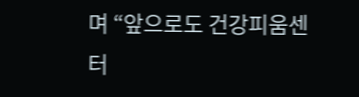며 “앞으로도 건강피움센터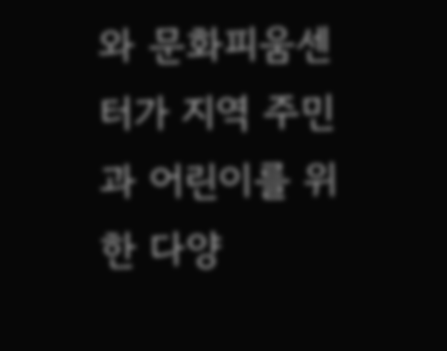와 문화피움센터가 지역 주민과 어린이를 위한 다양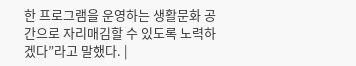한 프로그램을 운영하는 생활문화 공간으로 자리매김할 수 있도록 노력하겠다”라고 말했다. |